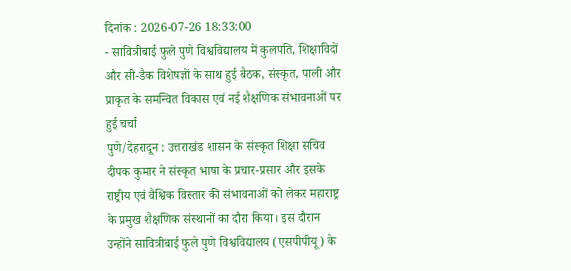दिनांक : 2026-07-26 18:33:00
- सावित्रीबाई फुले पुणे विश्वविद्यालय में कुलपति, शिक्षाविदों और सी-डैक विशेषज्ञों के साथ हुई बैठक, संस्कृत, पाली और प्राकृत के समन्वित विकास एवं नई शैक्षणिक संभावनाओं पर हुई चर्चा
पुणे/देहरादून : उत्तराखंड शासन के संस्कृत शिक्षा सचिव दीपक कुमार ने संस्कृत भाषा के प्रचार-प्रसार और इसके राष्ट्रीय एवं वैश्विक विस्तार की संभावनाओं को लेकर महाराष्ट्र के प्रमुख शैक्षणिक संस्थानों का दौरा किया। इस दौरान उन्होंने सावित्रीबाई फुले पुणे विश्वविद्यालय (एसपीपीयू) के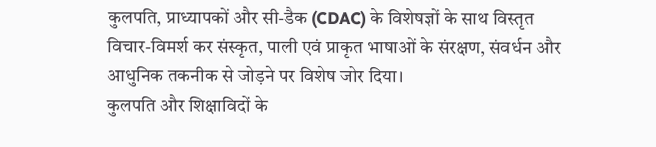कुलपति, प्राध्यापकों और सी-डैक (CDAC) के विशेषज्ञों के साथ विस्तृत विचार-विमर्श कर संस्कृत, पाली एवं प्राकृत भाषाओं के संरक्षण, संवर्धन और आधुनिक तकनीक से जोड़ने पर विशेष जोर दिया।
कुलपति और शिक्षाविदों के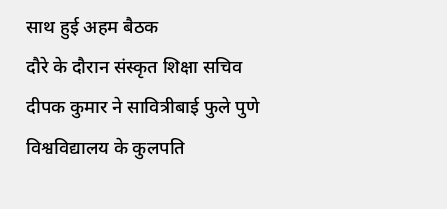साथ हुई अहम बैठक
दौरे के दौरान संस्कृत शिक्षा सचिव दीपक कुमार ने सावित्रीबाई फुले पुणे विश्वविद्यालय के कुलपति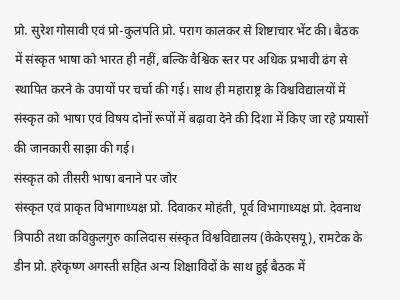प्रो. सुरेश गोसावी एवं प्रो-कुलपति प्रो. पराग कालकर से शिष्टाचार भेंट की। बैठक में संस्कृत भाषा को भारत ही नहीं, बल्कि वैश्विक स्तर पर अधिक प्रभावी ढंग से स्थापित करने के उपायों पर चर्चा की गई। साथ ही महाराष्ट्र के विश्वविद्यालयों में संस्कृत को भाषा एवं विषय दोनों रूपों में बढ़ावा देने की दिशा में किए जा रहे प्रयासों की जानकारी साझा की गई।
संस्कृत को तीसरी भाषा बनाने पर जोर
संस्कृत एवं प्राकृत विभागाध्यक्ष प्रो. दिवाकर मोहंती, पूर्व विभागाध्यक्ष प्रो. देवनाथ त्रिपाठी तथा कविकुलगुरु कालिदास संस्कृत विश्वविद्यालय (केकेएसयू), रामटेक के डीन प्रो. हरेकृष्ण अगस्ती सहित अन्य शिक्षाविदों के साथ हुई बैठक में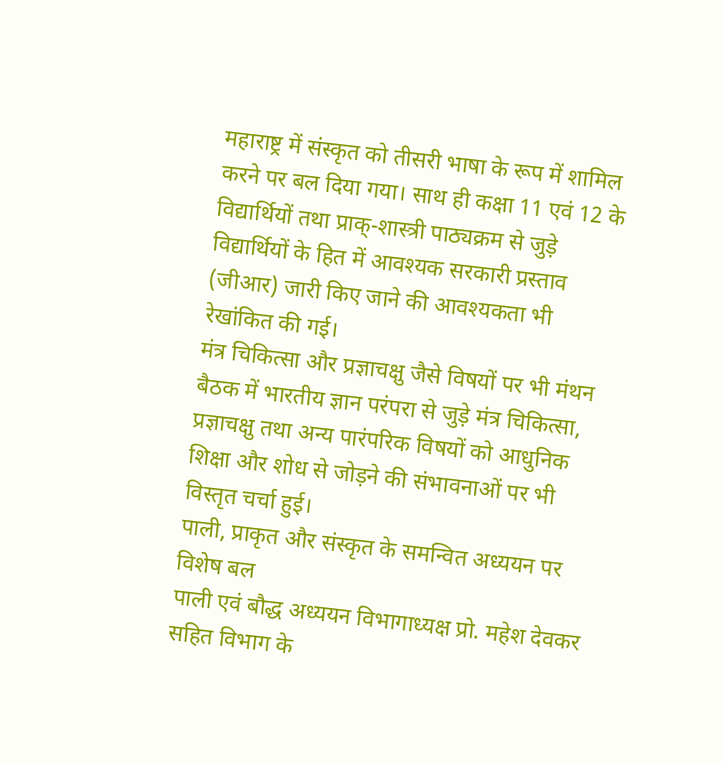महाराष्ट्र में संस्कृत को तीसरी भाषा के रूप में शामिल करने पर बल दिया गया। साथ ही कक्षा 11 एवं 12 के विद्यार्थियों तथा प्राक्-शास्त्री पाठ्यक्रम से जुड़े विद्यार्थियों के हित में आवश्यक सरकारी प्रस्ताव (जीआर) जारी किए जाने की आवश्यकता भी रेखांकित की गई।
मंत्र चिकित्सा और प्रज्ञाचक्षु जैसे विषयों पर भी मंथन
बैठक में भारतीय ज्ञान परंपरा से जुड़े मंत्र चिकित्सा, प्रज्ञाचक्षु तथा अन्य पारंपरिक विषयों को आधुनिक शिक्षा और शोध से जोड़ने की संभावनाओं पर भी विस्तृत चर्चा हुई।
पाली, प्राकृत और संस्कृत के समन्वित अध्ययन पर विशेष बल
पाली एवं बौद्ध अध्ययन विभागाध्यक्ष प्रो. महेश देवकर सहित विभाग के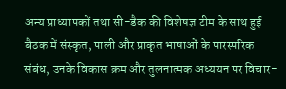अन्य प्राध्यापकों तथा सी-डैक की विशेषज्ञ टीम के साथ हुई बैठक में संस्कृत, पाली और प्राकृत भाषाओं के पारस्परिक संबंध, उनके विकास क्रम और तुलनात्मक अध्ययन पर विचार-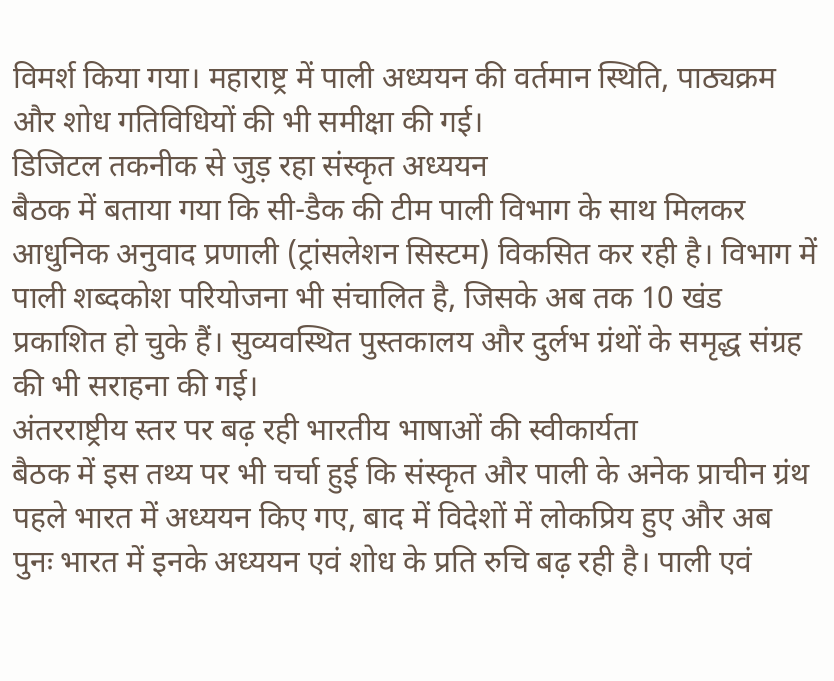विमर्श किया गया। महाराष्ट्र में पाली अध्ययन की वर्तमान स्थिति, पाठ्यक्रम और शोध गतिविधियों की भी समीक्षा की गई।
डिजिटल तकनीक से जुड़ रहा संस्कृत अध्ययन
बैठक में बताया गया कि सी-डैक की टीम पाली विभाग के साथ मिलकर आधुनिक अनुवाद प्रणाली (ट्रांसलेशन सिस्टम) विकसित कर रही है। विभाग में पाली शब्दकोश परियोजना भी संचालित है, जिसके अब तक 10 खंड प्रकाशित हो चुके हैं। सुव्यवस्थित पुस्तकालय और दुर्लभ ग्रंथों के समृद्ध संग्रह की भी सराहना की गई।
अंतरराष्ट्रीय स्तर पर बढ़ रही भारतीय भाषाओं की स्वीकार्यता
बैठक में इस तथ्य पर भी चर्चा हुई कि संस्कृत और पाली के अनेक प्राचीन ग्रंथ पहले भारत में अध्ययन किए गए, बाद में विदेशों में लोकप्रिय हुए और अब पुनः भारत में इनके अध्ययन एवं शोध के प्रति रुचि बढ़ रही है। पाली एवं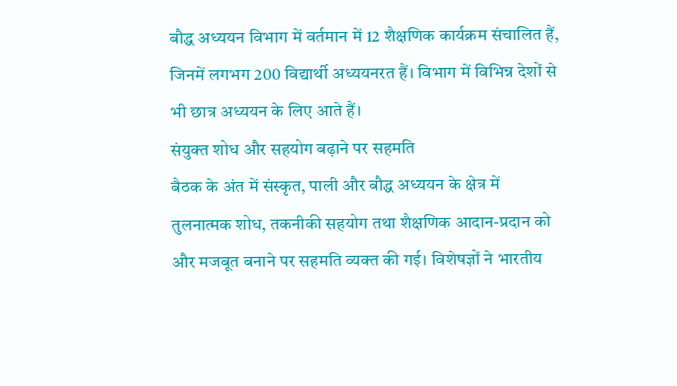बौद्ध अध्ययन विभाग में वर्तमान में 12 शैक्षणिक कार्यक्रम संचालित हैं, जिनमें लगभग 200 विद्यार्थी अध्ययनरत हैं। विभाग में विभिन्न देशों से भी छात्र अध्ययन के लिए आते हैं।
संयुक्त शोध और सहयोग बढ़ाने पर सहमति
बैठक के अंत में संस्कृत, पाली और बौद्ध अध्ययन के क्षेत्र में तुलनात्मक शोध, तकनीकी सहयोग तथा शैक्षणिक आदान-प्रदान को और मजबूत बनाने पर सहमति व्यक्त की गई। विशेषज्ञों ने भारतीय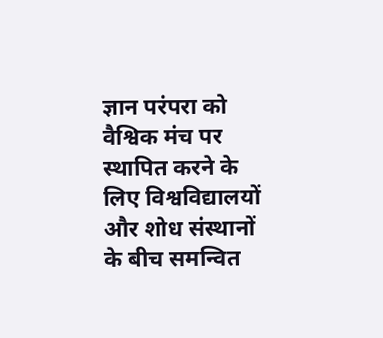ज्ञान परंपरा को वैश्विक मंच पर स्थापित करने के लिए विश्वविद्यालयों और शोध संस्थानों के बीच समन्वित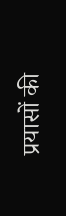प्रयासों की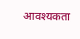आवश्यकता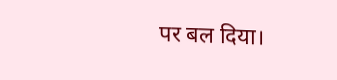पर बल दिया।